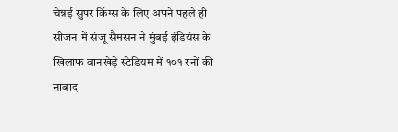चेन्नई सुपर किंग्स के लिए अपने पहले ही सीजन में संजू सैमसन ने मुंबई इंडियंस के खिलाफ वानखेड़े स्टेडियम में १०१ रनों की नाबाद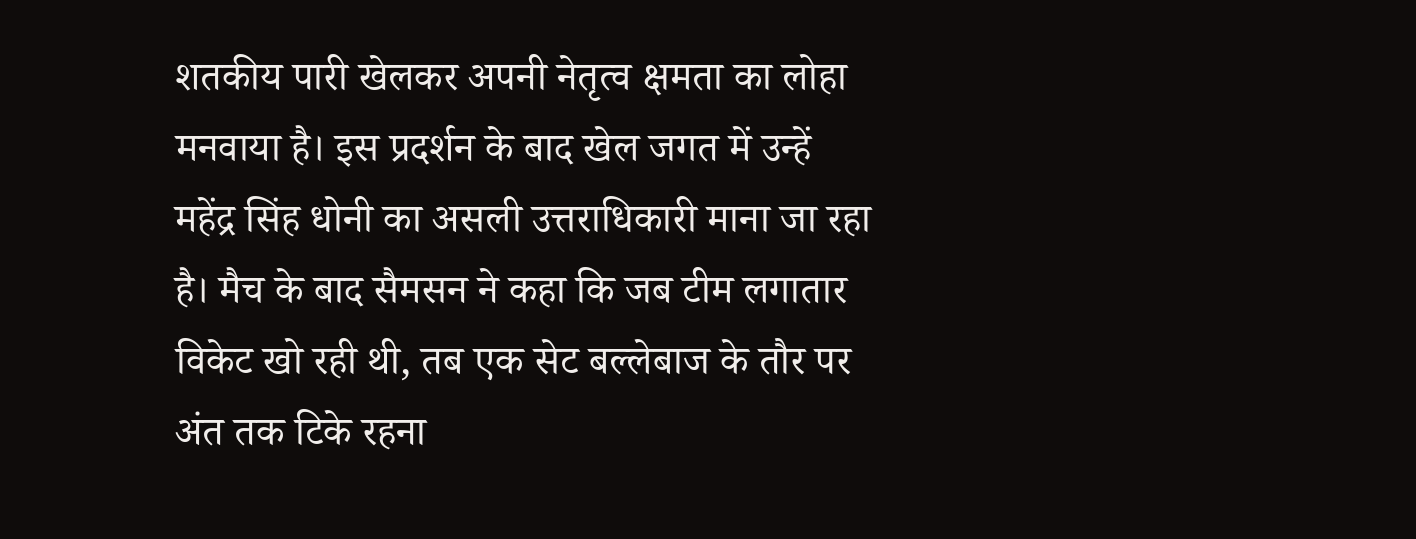शतकीय पारी खेलकर अपनी नेतृत्व क्षमता का लोहा मनवाया है। इस प्रदर्शन के बाद खेल जगत में उन्हें महेंद्र सिंह धोनी का असली उत्तराधिकारी माना जा रहा है। मैच के बाद सैमसन ने कहा कि जब टीम लगातार विकेट खो रही थी, तब एक सेट बल्लेबाज के तौर पर अंत तक टिके रहना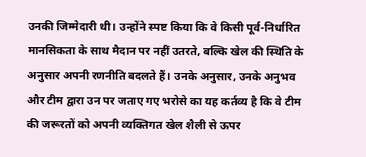उनकी जिम्मेदारी थी। उन्होंने स्पष्ट किया कि वे किसी पूर्व-निर्धारित मानसिकता के साथ मैदान पर नहीं उतरते, बल्कि खेल की स्थिति के अनुसार अपनी रणनीति बदलते हैं। उनके अनुसार, उनके अनुभव और टीम द्वारा उन पर जताए गए भरोसे का यह कर्तव्य है कि वे टीम की जरूरतों को अपनी व्यक्तिगत खेल शैली से ऊपर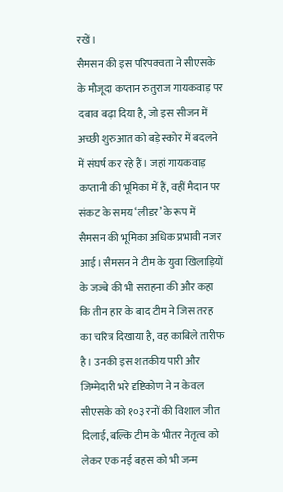रखें।
सैमसन की इस परिपक्वता ने सीएसके के मौजूदा कप्तान रुतुराज गायकवाड़ पर दबाव बढ़ा दिया है, जो इस सीजन में अच्छी शुरुआत को बड़े स्कोर में बदलने में संघर्ष कर रहे हैं। जहां गायकवाड़ कप्तानी की भूमिका में हैं, वहीं मैदान पर संकट के समय ‘लीडर’ के रूप में सैमसन की भूमिका अधिक प्रभावी नजर आई। सैमसन ने टीम के युवा खिलाड़ियों के जज्बे की भी सराहना की और कहा कि तीन हार के बाद टीम ने जिस तरह का चरित्र दिखाया है, वह काबिले तारीफ है। उनकी इस शतकीय पारी और जिम्मेदारी भरे दृष्टिकोण ने न केवल सीएसके को १०३ रनों की विशाल जीत दिलाई, बल्कि टीम के भीतर नेतृत्व को लेकर एक नई बहस को भी जन्म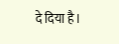दे दिया है।